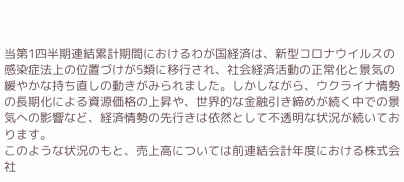当第1四半期連結累計期間におけるわが国経済は、新型コロナウイルスの感染症法上の位置づけが5類に移行され、社会経済活動の正常化と景気の緩やかな持ち直しの動きがみられました。しかしながら、ウクライナ情勢の長期化による資源価格の上昇や、世界的な金融引き締めが続く中での景気への影響など、経済情勢の先行きは依然として不透明な状況が続いております。
このような状況のもと、売上高については前連結会計年度における株式会社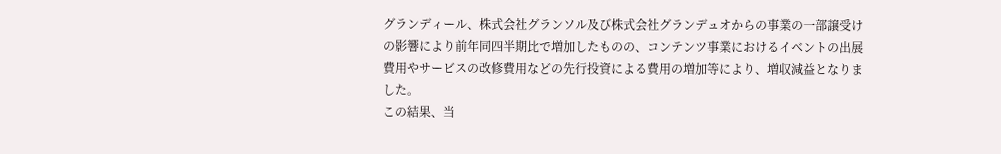グランディール、株式会社グランソル及び株式会社グランデュオからの事業の一部譲受けの影響により前年同四半期比で増加したものの、コンテンツ事業におけるイベントの出展費用やサービスの改修費用などの先行投資による費用の増加等により、増収減益となりました。
この結果、当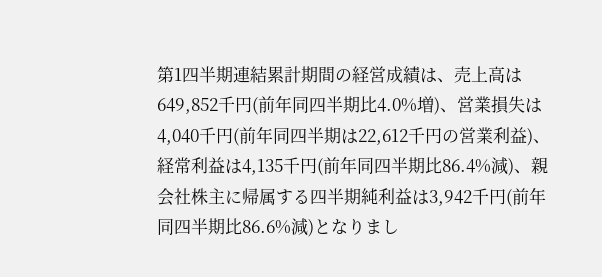第1四半期連結累計期間の経営成績は、売上高は649,852千円(前年同四半期比4.0%増)、営業損失は4,040千円(前年同四半期は22,612千円の営業利益)、経常利益は4,135千円(前年同四半期比86.4%減)、親会社株主に帰属する四半期純利益は3,942千円(前年同四半期比86.6%減)となりまし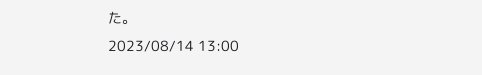た。
2023/08/14 13:00